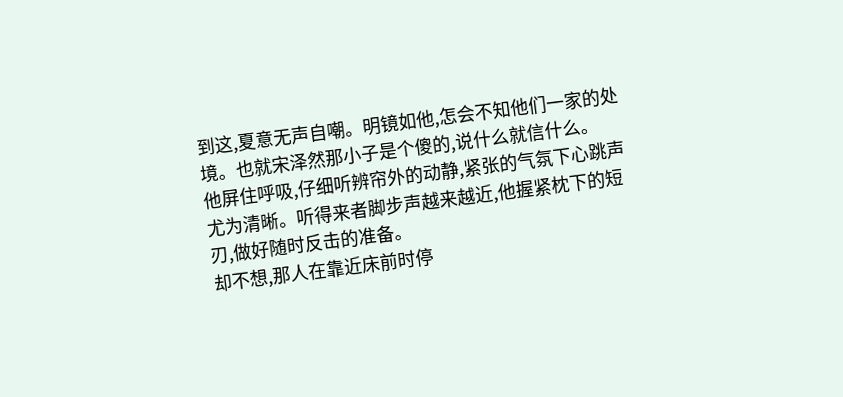到这,夏意无声自嘲。明镜如他,怎会不知他们一家的处境。也就宋泽然那小子是个傻的,说什么就信什么。
他屏住呼吸,仔细听辨帘外的动静,紧张的气氛下心跳声尤为清晰。听得来者脚步声越来越近,他握紧枕下的短刃,做好随时反击的准备。
却不想,那人在靠近床前时停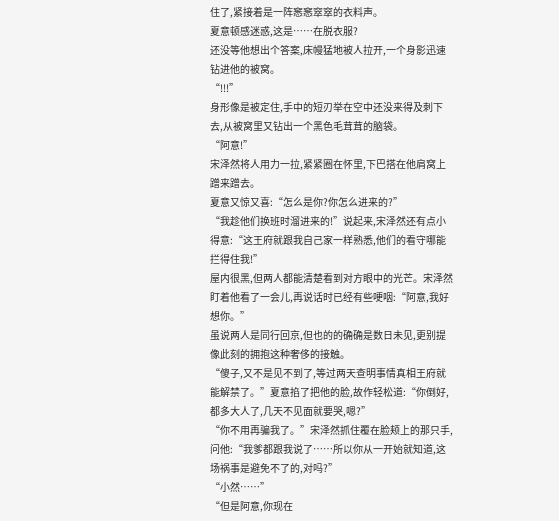住了,紧接着是一阵窸窸窣窣的衣料声。
夏意顿感迷惑,这是……在脱衣服?
还没等他想出个答案,床幔猛地被人拉开,一个身影迅速钻进他的被窝。
“!!!”
身形像是被定住,手中的短刃举在空中还没来得及刺下去,从被窝里又钻出一个黑色毛茸茸的脑袋。
“阿意!”
宋泽然将人用力一拉,紧紧圈在怀里,下巴搭在他肩窝上蹭来蹭去。
夏意又惊又喜:“怎么是你?你怎么进来的?”
“我趁他们换班时溜进来的!”说起来,宋泽然还有点小得意:“这王府就跟我自己家一样熟悉,他们的看守哪能拦得住我!”
屋内很黑,但两人都能清楚看到对方眼中的光芒。宋泽然盯着他看了一会儿,再说话时已经有些哽咽:“阿意,我好想你。”
虽说两人是同行回京,但也的的确确是数日未见,更别提像此刻的拥抱这种奢侈的接触。
“傻子,又不是见不到了,等过两天查明事情真相王府就能解禁了。”夏意掐了把他的脸,故作轻松道:“你倒好,都多大人了,几天不见面就要哭,嗯?”
“你不用再骗我了。”宋泽然抓住覆在脸颊上的那只手,问他:“我爹都跟我说了……所以你从一开始就知道,这场祸事是避免不了的,对吗?”
“小然……”
“但是阿意,你现在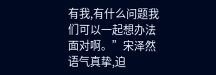有我,有什么问题我们可以一起想办法面对啊。”宋泽然语气真挚,迫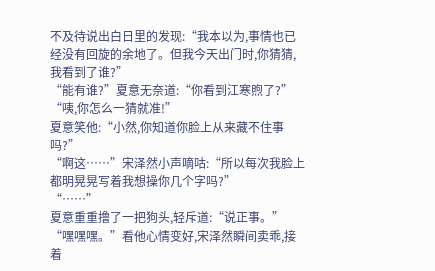不及待说出白日里的发现:“我本以为,事情也已经没有回旋的余地了。但我今天出门时,你猜猜,我看到了谁?”
“能有谁?”夏意无奈道:“你看到江寒煦了?”
“咦,你怎么一猜就准!”
夏意笑他:“小然,你知道你脸上从来藏不住事吗?”
“啊这……”宋泽然小声嘀咕:“所以每次我脸上都明晃晃写着我想操你几个字吗?”
“……”
夏意重重撸了一把狗头,轻斥道:“说正事。”
“嘿嘿嘿。”看他心情变好,宋泽然瞬间卖乖,接着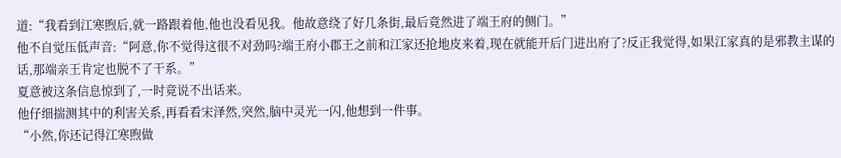道:“我看到江寒煦后,就一路跟着他,他也没看见我。他故意绕了好几条街,最后竟然进了端王府的侧门。”
他不自觉压低声音:“阿意,你不觉得这很不对劲吗?端王府小郡王之前和江家还抢地皮来着,现在就能开后门进出府了?反正我觉得,如果江家真的是邪教主谋的话,那端亲王肯定也脱不了干系。”
夏意被这条信息惊到了,一时竟说不出话来。
他仔细揣测其中的利害关系,再看看宋泽然,突然,脑中灵光一闪,他想到一件事。
“小然,你还记得江寒煦做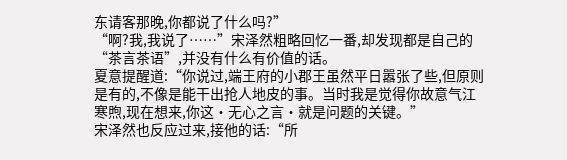东请客那晚,你都说了什么吗?”
“啊?我,我说了……”宋泽然粗略回忆一番,却发现都是自己的“茶言茶语”,并没有什么有价值的话。
夏意提醒道:“你说过,端王府的小郡王虽然平日嚣张了些,但原则是有的,不像是能干出抢人地皮的事。当时我是觉得你故意气江寒煦,现在想来,你这·无心之言·就是问题的关键。”
宋泽然也反应过来,接他的话:“所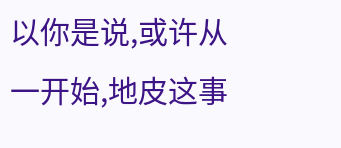以你是说,或许从一开始,地皮这事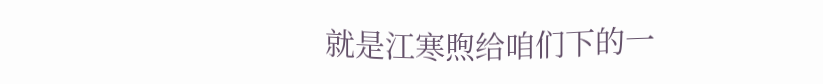就是江寒煦给咱们下的一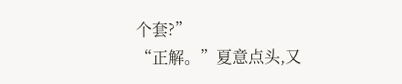个套?”
“正解。”夏意点头,又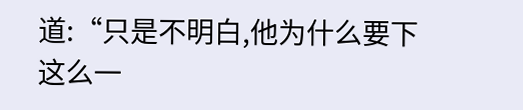道:“只是不明白,他为什么要下这么一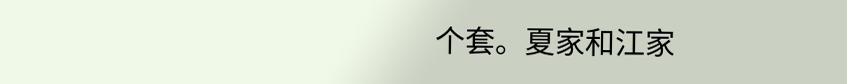个套。夏家和江家